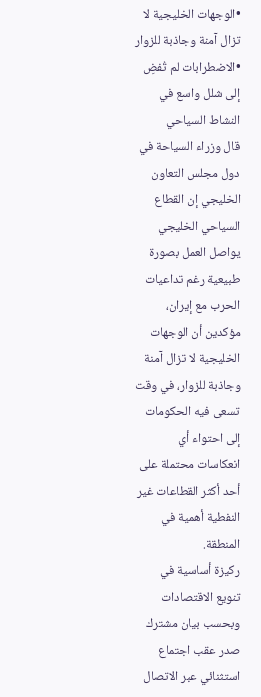•الوجهات الخليجية لا تزال آمنة وجاذبة للزوار
•الاضطرابات لم تُفضِ إلى شلل واسع في النشاط السياحي
قال وزراء السياحة في دول مجلس التعاون الخليجي إن القطاع السياحي الخليجي يواصل العمل بصورة طبيعية رغم تداعيات الحرب مع إيران، مؤكدين أن الوجهات الخليجية لا تزال آمنة وجاذبة للزوار، في وقت تسعى فيه الحكومات إلى احتواء أي انعكاسات محتملة على أحد أكثر القطاعات غير النفطية أهمية في المنطقة.
ركيزة أساسية في تنويع الاقتصادات
وبحسب بيان مشترك صدر عقب اجتماع استثنائي عبر الاتصال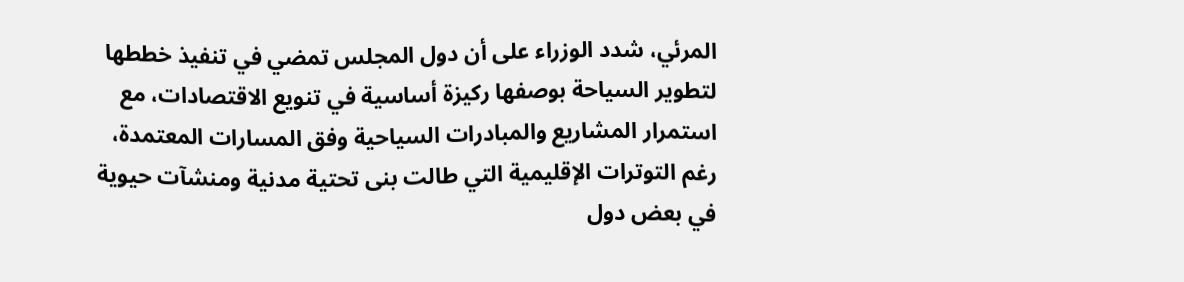المرئي، شدد الوزراء على أن دول المجلس تمضي في تنفيذ خططها لتطوير السياحة بوصفها ركيزة أساسية في تنويع الاقتصادات، مع استمرار المشاريع والمبادرات السياحية وفق المسارات المعتمدة، رغم التوترات الإقليمية التي طالت بنى تحتية مدنية ومنشآت حيوية في بعض دول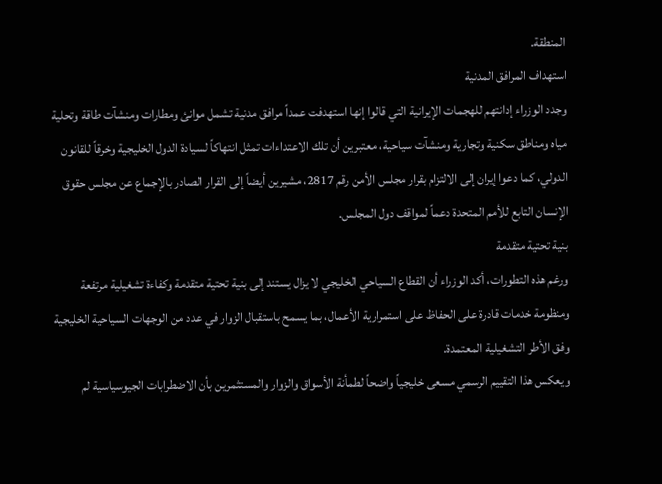المنطقة.
استهداف المرافق المدنية
وجدد الوزراء إدانتهم للهجمات الإيرانية التي قالوا إنها استهدفت عمداً مرافق مدنية تشمل موانئ ومطارات ومنشآت طاقة وتحلية مياه ومناطق سكنية وتجارية ومنشآت سياحية، معتبرين أن تلك الاعتداءات تمثل انتهاكاً لسيادة الدول الخليجية وخرقاً للقانون الدولي، كما دعوا إيران إلى الالتزام بقرار مجلس الأمن رقم 2817، مشيرين أيضاً إلى القرار الصادر بالإجماع عن مجلس حقوق الإنسان التابع للأمم المتحدة دعماً لمواقف دول المجلس.
بنية تحتية متقدمة
ورغم هذه التطورات، أكد الوزراء أن القطاع السياحي الخليجي لا يزال يستند إلى بنية تحتية متقدمة وكفاءة تشغيلية مرتفعة ومنظومة خدمات قادرة على الحفاظ على استمرارية الأعمال، بما يسمح باستقبال الزوار في عدد من الوجهات السياحية الخليجية وفق الأطر التشغيلية المعتمدة.
ويعكس هذا التقييم الرسمي مسعى خليجياً واضحاً لطمأنة الأسواق والزوار والمستثمرين بأن الاضطرابات الجيوسياسية لم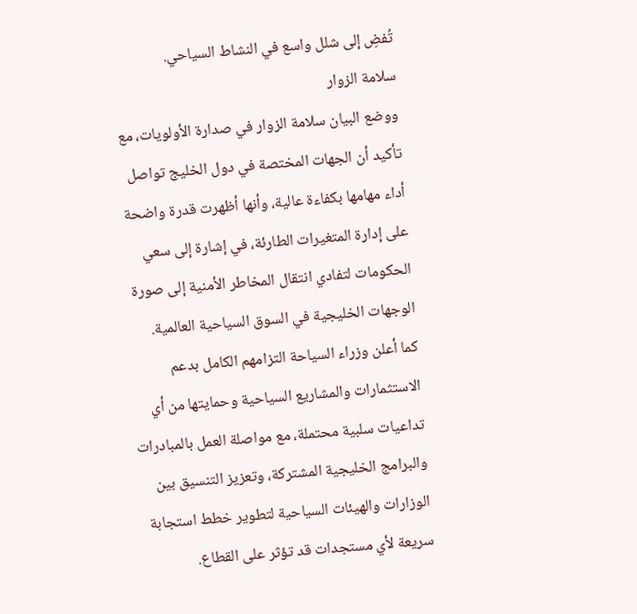تُفضِ إلى شلل واسع في النشاط السياحي.
سلامة الزوار
ووضع البيان سلامة الزوار في صدارة الأولويات، مع تأكيد أن الجهات المختصة في دول الخليج تواصل أداء مهامها بكفاءة عالية، وأنها أظهرت قدرة واضحة على إدارة المتغيرات الطارئة، في إشارة إلى سعي الحكومات لتفادي انتقال المخاطر الأمنية إلى صورة الوجهات الخليجية في السوق السياحية العالمية.
كما أعلن وزراء السياحة التزامهم الكامل بدعم الاستثمارات والمشاريع السياحية وحمايتها من أي تداعيات سلبية محتملة، مع مواصلة العمل بالمبادرات والبرامج الخليجية المشتركة، وتعزيز التنسيق بين الوزارات والهيئات السياحية لتطوير خطط استجابة سريعة لأي مستجدات قد تؤثر على القطاع.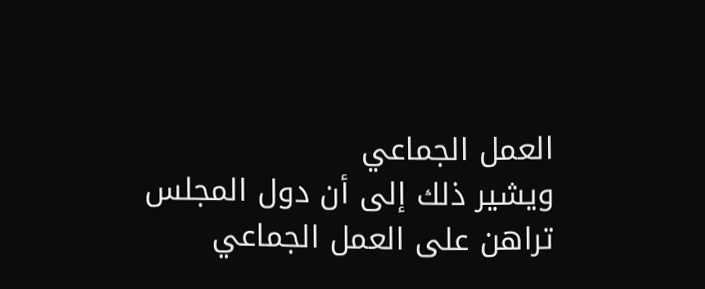العمل الجماعي
ويشير ذلك إلى أن دول المجلس تراهن على العمل الجماعي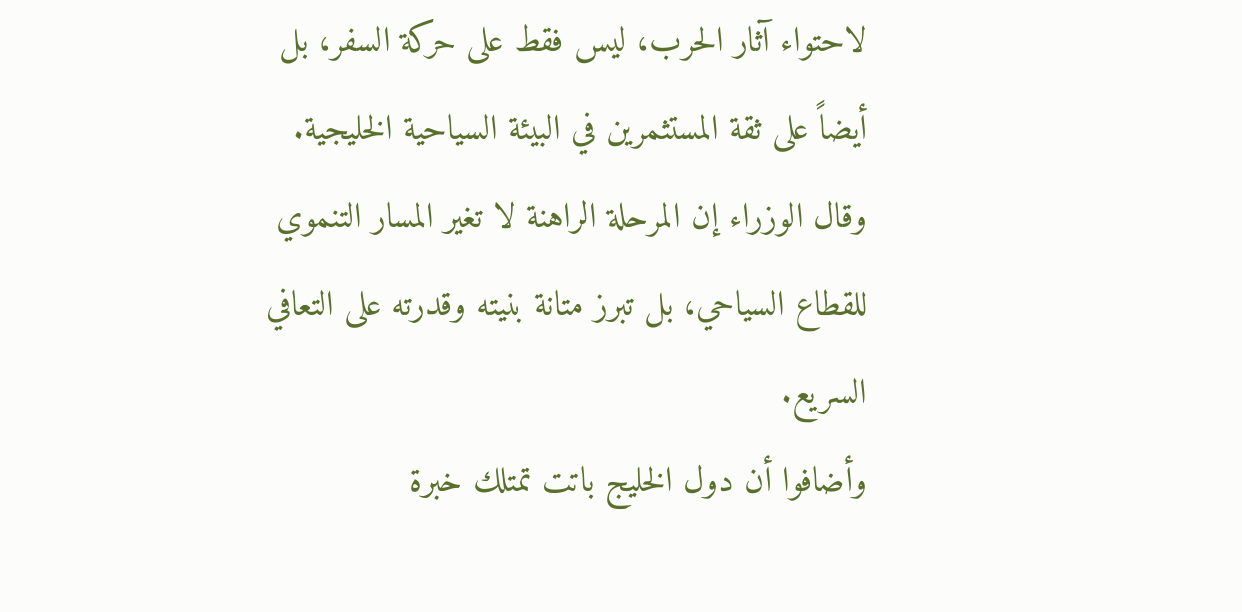لاحتواء آثار الحرب، ليس فقط على حركة السفر، بل أيضاً على ثقة المستثمرين في البيئة السياحية الخليجية.
وقال الوزراء إن المرحلة الراهنة لا تغير المسار التنموي للقطاع السياحي، بل تبرز متانة بنيته وقدرته على التعافي السريع.
وأضافوا أن دول الخليج باتت تمتلك خبرة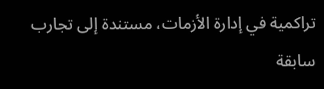تراكمية في إدارة الأزمات، مستندة إلى تجارب سابقة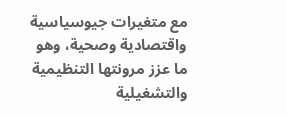مع متغيرات جيوسياسية واقتصادية وصحية، وهو ما عزز مرونتها التنظيمية والتشغيلية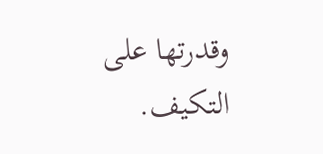وقدرتها على التكيف.